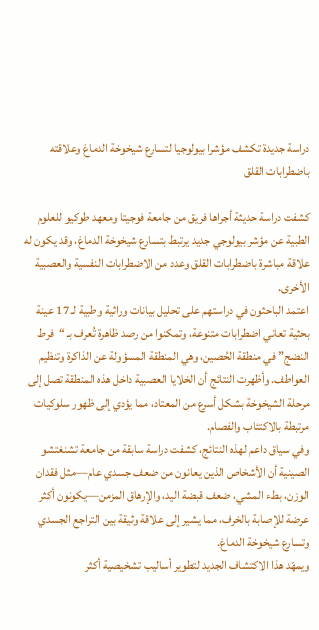دراسة جديدة تكشف مؤشرا بيولوجيا لتسارع شيخوخة الدماغ وعلاقته باضطرابات القلق

كشفت دراسة حديثة أجراها فريق من جامعة فوجيتا ومعهد طوكيو للعلوم الطبية عن مؤشر بيولوجي جديد يرتبط بتسارع شيخوخة الدماغ، وقد يكون له علاقة مباشرة باضطرابات القلق وعدد من الاضطرابات النفسية والعصبية الأخرى.
اعتمد الباحثون في دراستهم على تحليل بيانات وراثية وطبية لـ 17 عينة بحثية تعاني اضطرابات متنوعة، وتمكنوا من رصد ظاهرة تُعرف بـ “فرط النضج” في منطقة الحُصين، وهي المنطقة المسؤولة عن الذاكرة وتنظيم العواطف. وأظهرت النتائج أن الخلايا العصبية داخل هذه المنطقة تصل إلى مرحلة الشيخوخة بشكل أسرع من المعتاد، مما يؤدي إلى ظهور سلوكيات مرتبطة بالاكتئاب والفصام.
وفي سياق داعم لهذه النتائج، كشفت دراسة سابقة من جامعة تشنغتشو الصينية أن الأشخاص الذين يعانون من ضعف جسدي عام—مثل فقدان الوزن، بطء المشي، ضعف قبضة اليد، والإرهاق المزمن—يكونون أكثر عرضة للإصابة بالخرف، مما يشير إلى علاقة وثيقة بين التراجع الجسدي وتسارع شيخوخة الدماغ.
ويمهّد هذا الاكتشاف الجديد لتطوير أساليب تشخيصية أكثر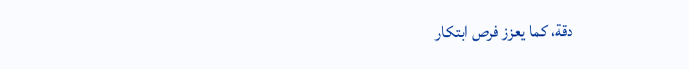دقة، كما يعزز فرص ابتكار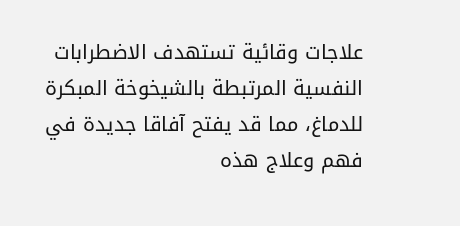علاجات وقائية تستهدف الاضطرابات النفسية المرتبطة بالشيخوخة المبكرة للدماغ، مما قد يفتح آفاقا جديدة في فهم وعلاج هذه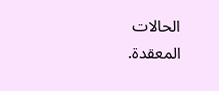الحالات المعقدة.